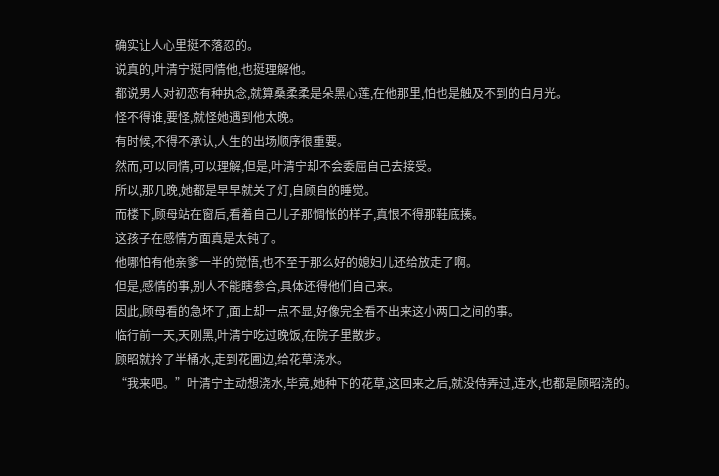确实让人心里挺不落忍的。
说真的,叶清宁挺同情他,也挺理解他。
都说男人对初恋有种执念,就算桑柔柔是朵黑心莲,在他那里,怕也是触及不到的白月光。
怪不得谁,要怪,就怪她遇到他太晚。
有时候,不得不承认,人生的出场顺序很重要。
然而,可以同情,可以理解,但是,叶清宁却不会委屈自己去接受。
所以,那几晚,她都是早早就关了灯,自顾自的睡觉。
而楼下,顾母站在窗后,看着自己儿子那惆怅的样子,真恨不得那鞋底揍。
这孩子在感情方面真是太钝了。
他哪怕有他亲爹一半的觉悟,也不至于那么好的媳妇儿还给放走了啊。
但是,感情的事,别人不能瞎参合,具体还得他们自己来。
因此,顾母看的急坏了,面上却一点不显,好像完全看不出来这小两口之间的事。
临行前一天,天刚黑,叶清宁吃过晚饭,在院子里散步。
顾昭就拎了半桶水,走到花圃边,给花草浇水。
“我来吧。”叶清宁主动想浇水,毕竟,她种下的花草,这回来之后,就没侍弄过,连水,也都是顾昭浇的。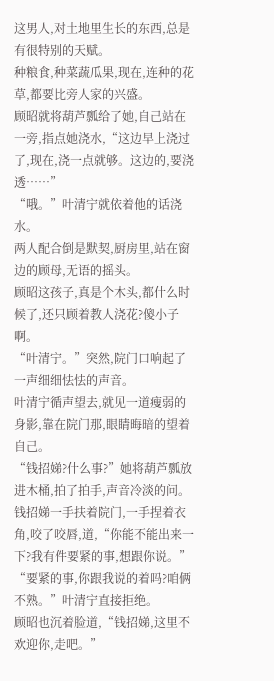这男人,对土地里生长的东西,总是有很特别的天赋。
种粮食,种菜蔬瓜果,现在,连种的花草,都要比旁人家的兴盛。
顾昭就将葫芦瓢给了她,自己站在一旁,指点她浇水,“这边早上浇过了,现在,浇一点就够。这边的,要浇透……”
“哦。”叶清宁就依着他的话浇水。
两人配合倒是默契,厨房里,站在窗边的顾母,无语的摇头。
顾昭这孩子,真是个木头,都什么时候了,还只顾着教人浇花?傻小子啊。
“叶清宁。”突然,院门口响起了一声细细怯怯的声音。
叶清宁循声望去,就见一道瘦弱的身影,靠在院门那,眼睛晦暗的望着自己。
“钱招娣?什么事?”她将葫芦瓢放进木桶,拍了拍手,声音冷淡的问。
钱招娣一手扶着院门,一手捏着衣角,咬了咬唇,道,“你能不能出来一下?我有件要紧的事,想跟你说。”
“要紧的事,你跟我说的着吗?咱俩不熟。”叶清宁直接拒绝。
顾昭也沉着脸道,“钱招娣,这里不欢迎你,走吧。”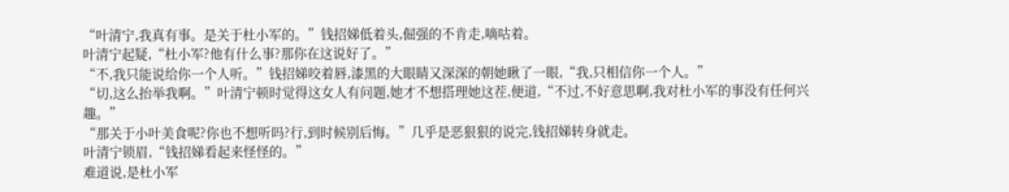“叶清宁,我真有事。是关于杜小军的。”钱招娣低着头,倔强的不肯走,嘀咕着。
叶清宁起疑,“杜小军?他有什么事?那你在这说好了。”
“不,我只能说给你一个人听。”钱招娣咬着唇,漆黑的大眼睛又深深的朝她瞅了一眼,“我,只相信你一个人。”
“切,这么抬举我啊。”叶清宁顿时觉得这女人有问题,她才不想搭理她这茬,便道,“不过,不好意思啊,我对杜小军的事没有任何兴趣。”
“那关于小叶美食呢?你也不想听吗?行,到时候别后悔。”几乎是恶狠狠的说完,钱招娣转身就走。
叶清宁锁眉,“钱招娣看起来怪怪的。”
难道说,是杜小军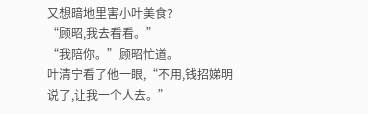又想暗地里害小叶美食?
“顾昭,我去看看。”
“我陪你。”顾昭忙道。
叶清宁看了他一眼,“不用,钱招娣明说了,让我一个人去。”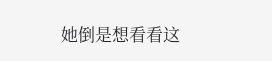她倒是想看看这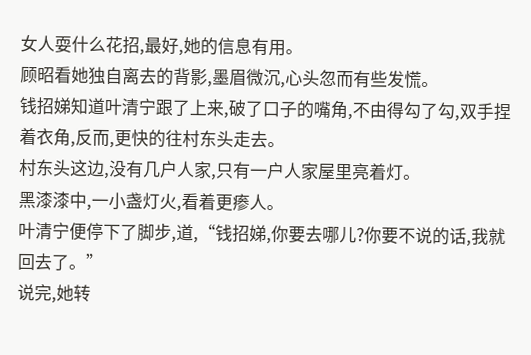女人耍什么花招,最好,她的信息有用。
顾昭看她独自离去的背影,墨眉微沉,心头忽而有些发慌。
钱招娣知道叶清宁跟了上来,破了口子的嘴角,不由得勾了勾,双手捏着衣角,反而,更快的往村东头走去。
村东头这边,没有几户人家,只有一户人家屋里亮着灯。
黑漆漆中,一小盏灯火,看着更瘆人。
叶清宁便停下了脚步,道,“钱招娣,你要去哪儿?你要不说的话,我就回去了。”
说完,她转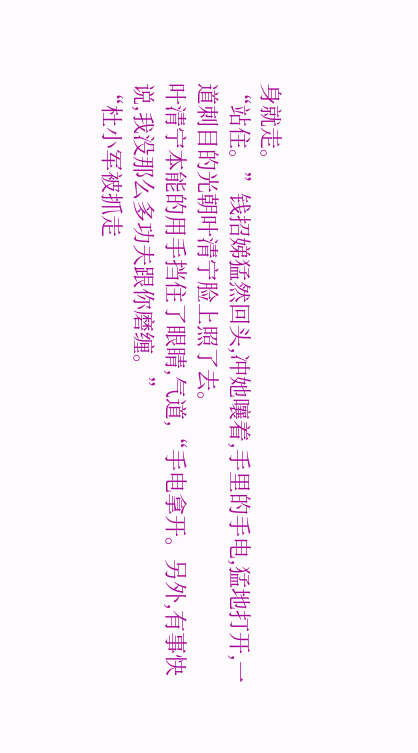身就走。
“站住。”钱招娣猛然回头,冲她嚷着,手里的手电,猛地打开,一道刺目的光朝叶清宁脸上照了去。
叶清宁本能的用手挡住了眼睛,气道,“手电拿开。另外,有事快说,我没那么多功夫跟你磨缠。”
“杜小军被抓走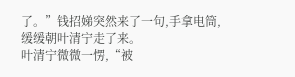了。”钱招娣突然来了一句,手拿电筒,缓缓朝叶清宁走了来。
叶清宁微微一愣,“被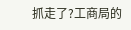抓走了?工商局的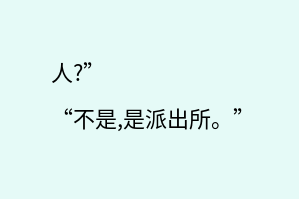人?”
“不是,是派出所。”